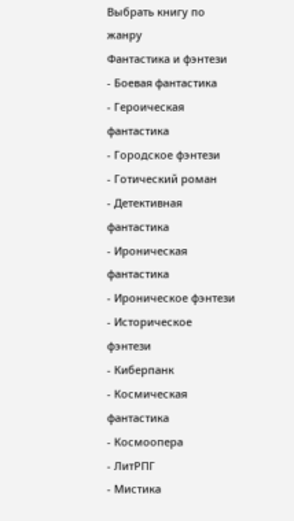Выбрать книгу по жанру
Фантастика и фэнтези
- Боевая фантастика
- Героическая фантастика
- Городское фэнтези
- Готический роман
- Детективная фантастика
- Ироническая фантастика
- Ироническое фэнтези
- Историческое фэнтези
- Киберпанк
- Космическая фантастика
- Космоопера
- ЛитРПГ
- Мистика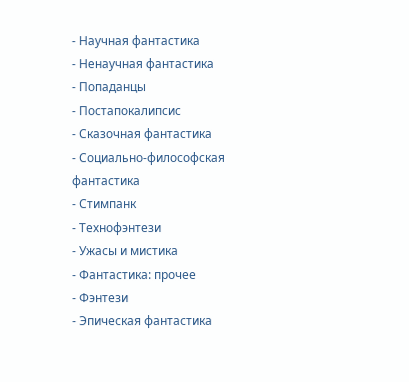- Научная фантастика
- Ненаучная фантастика
- Попаданцы
- Постапокалипсис
- Сказочная фантастика
- Социально-философская фантастика
- Стимпанк
- Технофэнтези
- Ужасы и мистика
- Фантастика: прочее
- Фэнтези
- Эпическая фантастика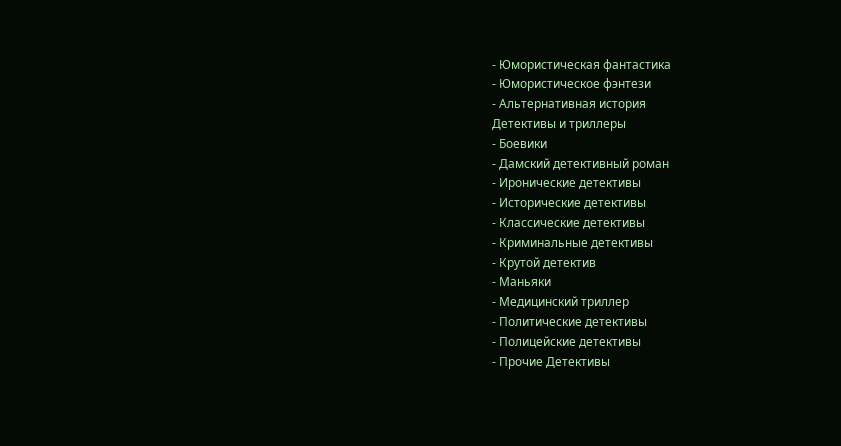- Юмористическая фантастика
- Юмористическое фэнтези
- Альтернативная история
Детективы и триллеры
- Боевики
- Дамский детективный роман
- Иронические детективы
- Исторические детективы
- Классические детективы
- Криминальные детективы
- Крутой детектив
- Маньяки
- Медицинский триллер
- Политические детективы
- Полицейские детективы
- Прочие Детективы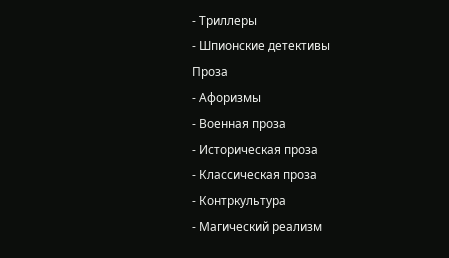- Триллеры
- Шпионские детективы
Проза
- Афоризмы
- Военная проза
- Историческая проза
- Классическая проза
- Контркультура
- Магический реализм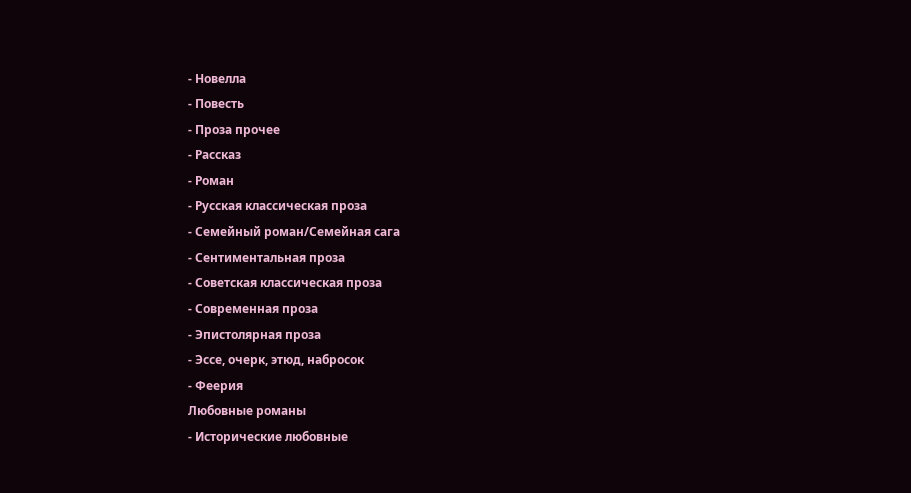- Новелла
- Повесть
- Проза прочее
- Рассказ
- Роман
- Русская классическая проза
- Семейный роман/Семейная сага
- Сентиментальная проза
- Советская классическая проза
- Современная проза
- Эпистолярная проза
- Эссе, очерк, этюд, набросок
- Феерия
Любовные романы
- Исторические любовные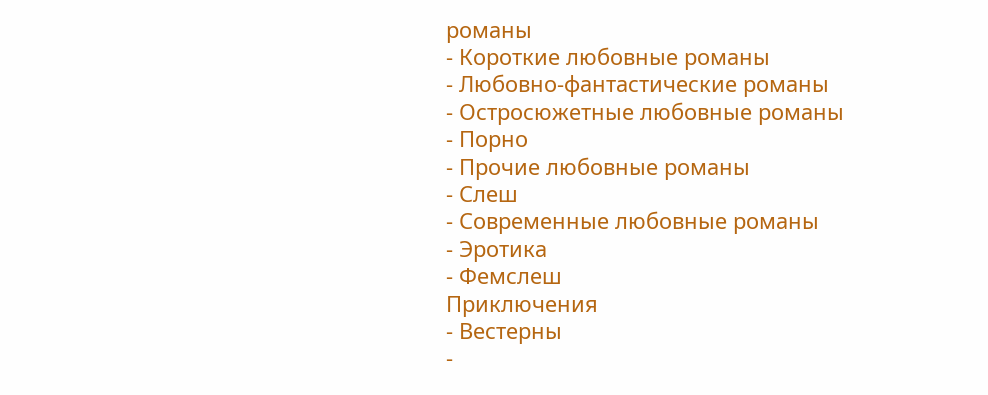романы
- Короткие любовные романы
- Любовно-фантастические романы
- Остросюжетные любовные романы
- Порно
- Прочие любовные романы
- Слеш
- Современные любовные романы
- Эротика
- Фемслеш
Приключения
- Вестерны
-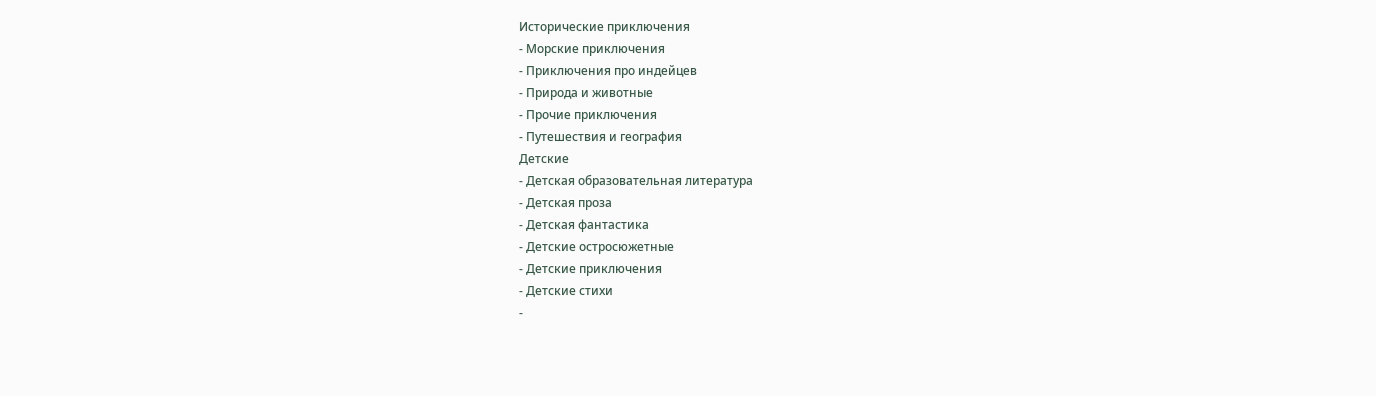Исторические приключения
- Морские приключения
- Приключения про индейцев
- Природа и животные
- Прочие приключения
- Путешествия и география
Детские
- Детская образовательная литература
- Детская проза
- Детская фантастика
- Детские остросюжетные
- Детские приключения
- Детские стихи
-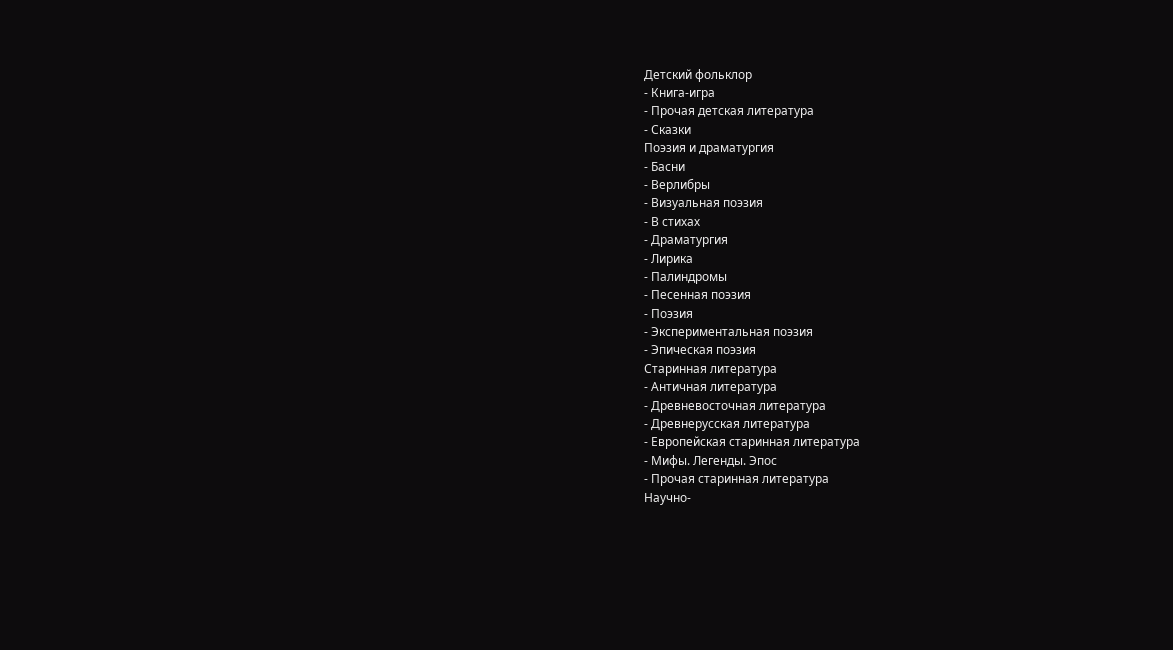Детский фольклор
- Книга-игра
- Прочая детская литература
- Сказки
Поэзия и драматургия
- Басни
- Верлибры
- Визуальная поэзия
- В стихах
- Драматургия
- Лирика
- Палиндромы
- Песенная поэзия
- Поэзия
- Экспериментальная поэзия
- Эпическая поэзия
Старинная литература
- Античная литература
- Древневосточная литература
- Древнерусская литература
- Европейская старинная литература
- Мифы. Легенды. Эпос
- Прочая старинная литература
Научно-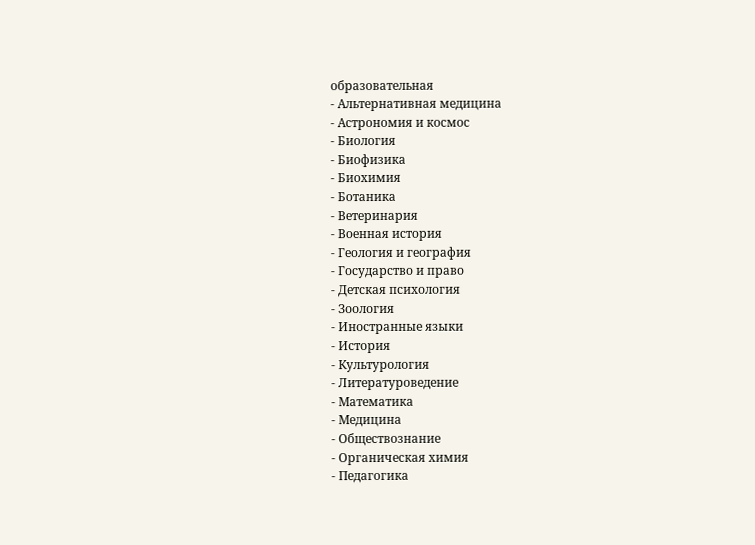образовательная
- Альтернативная медицина
- Астрономия и космос
- Биология
- Биофизика
- Биохимия
- Ботаника
- Ветеринария
- Военная история
- Геология и география
- Государство и право
- Детская психология
- Зоология
- Иностранные языки
- История
- Культурология
- Литературоведение
- Математика
- Медицина
- Обществознание
- Органическая химия
- Педагогика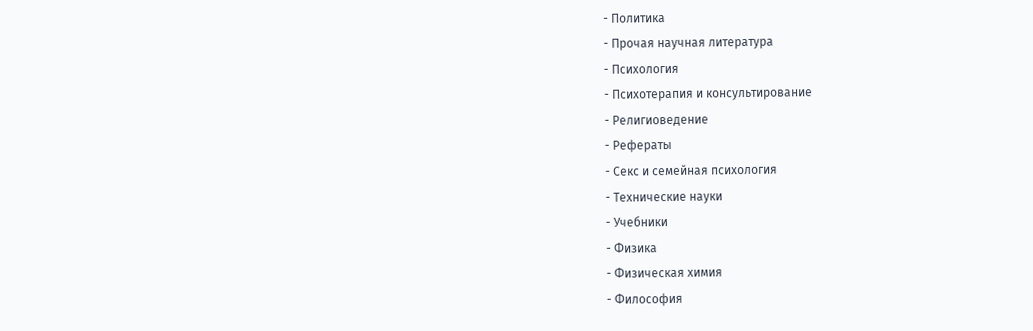- Политика
- Прочая научная литература
- Психология
- Психотерапия и консультирование
- Религиоведение
- Рефераты
- Секс и семейная психология
- Технические науки
- Учебники
- Физика
- Физическая химия
- Философия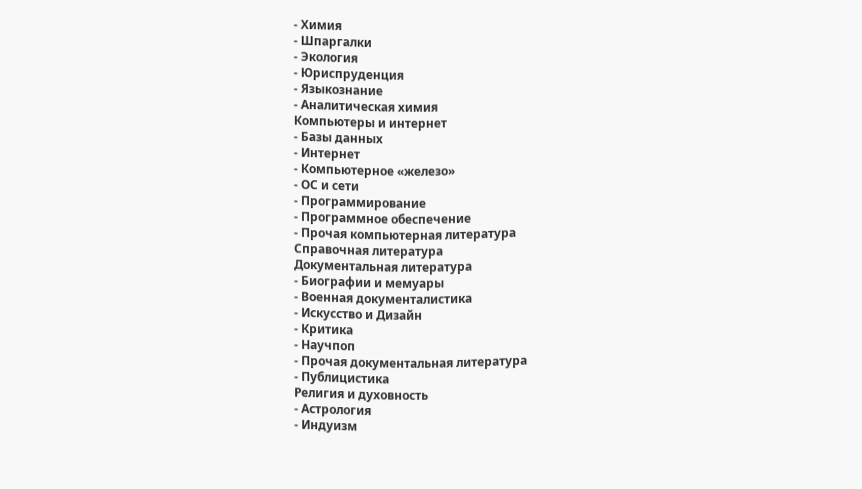- Химия
- Шпаргалки
- Экология
- Юриспруденция
- Языкознание
- Аналитическая химия
Компьютеры и интернет
- Базы данных
- Интернет
- Компьютерное «железо»
- ОС и сети
- Программирование
- Программное обеспечение
- Прочая компьютерная литература
Справочная литература
Документальная литература
- Биографии и мемуары
- Военная документалистика
- Искусство и Дизайн
- Критика
- Научпоп
- Прочая документальная литература
- Публицистика
Религия и духовность
- Астрология
- Индуизм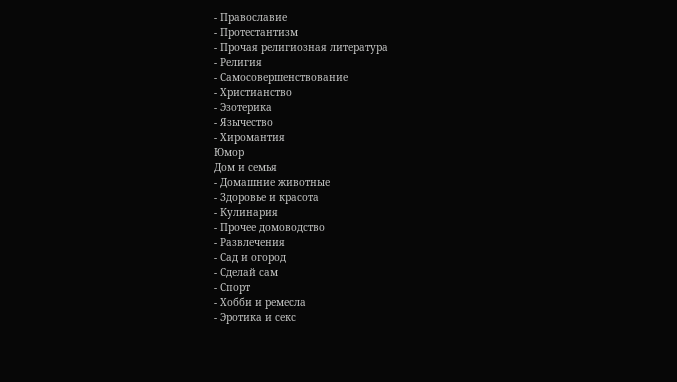- Православие
- Протестантизм
- Прочая религиозная литература
- Религия
- Самосовершенствование
- Христианство
- Эзотерика
- Язычество
- Хиромантия
Юмор
Дом и семья
- Домашние животные
- Здоровье и красота
- Кулинария
- Прочее домоводство
- Развлечения
- Сад и огород
- Сделай сам
- Спорт
- Хобби и ремесла
- Эротика и секс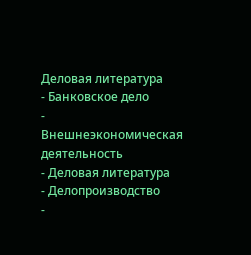Деловая литература
- Банковское дело
- Внешнеэкономическая деятельность
- Деловая литература
- Делопроизводство
-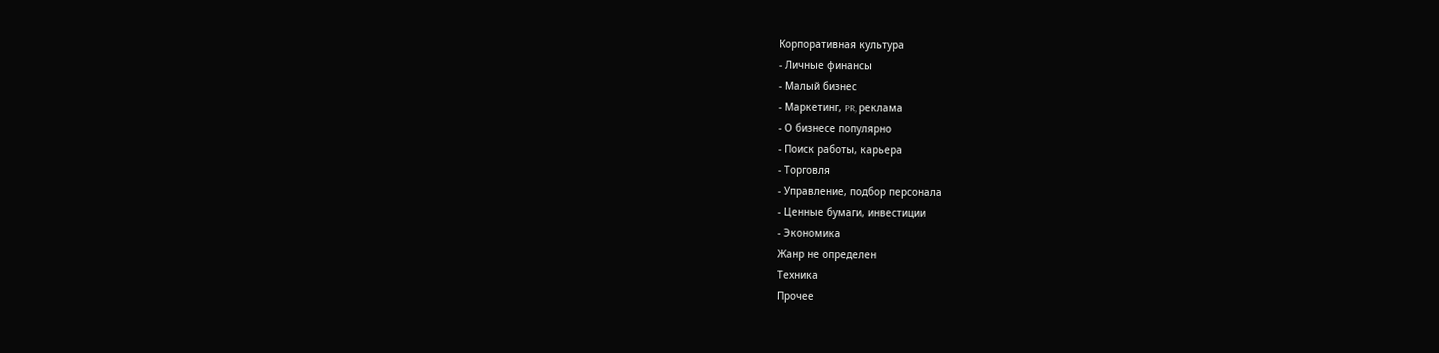Корпоративная культура
- Личные финансы
- Малый бизнес
- Маркетинг, PR, реклама
- О бизнесе популярно
- Поиск работы, карьера
- Торговля
- Управление, подбор персонала
- Ценные бумаги, инвестиции
- Экономика
Жанр не определен
Техника
Прочее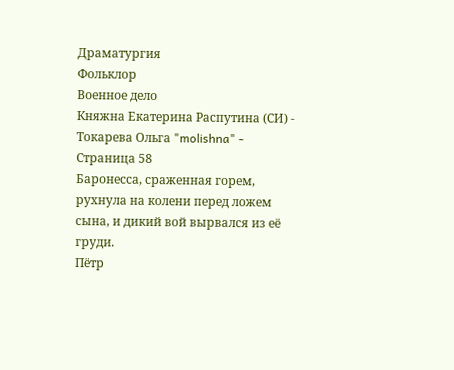Драматургия
Фольклор
Военное дело
Княжна Екатерина Распутина (СИ) - Токарева Ольга "molishna" - Страница 58
Баронесса, сраженная горем, рухнула на колени перед ложем сына, и дикий вой вырвался из её груди.
Пётр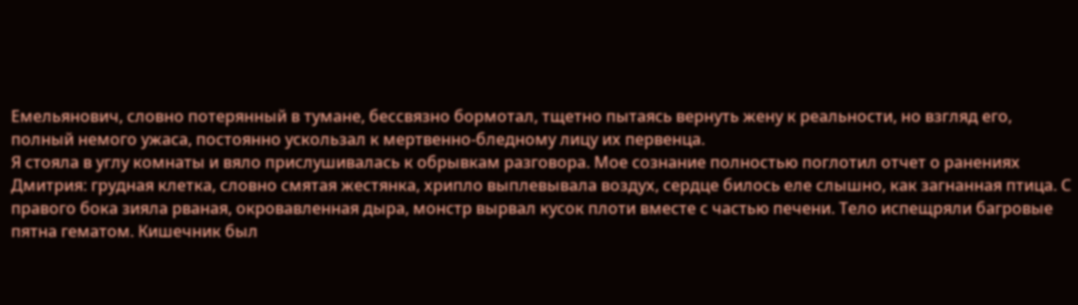Емельянович, словно потерянный в тумане, бессвязно бормотал, тщетно пытаясь вернуть жену к реальности, но взгляд его, полный немого ужаса, постоянно ускользал к мертвенно-бледному лицу их первенца.
Я стояла в углу комнаты и вяло прислушивалась к обрывкам разговора. Мое сознание полностью поглотил отчет о ранениях Дмитрия: грудная клетка, словно смятая жестянка, хрипло выплевывала воздух, сердце билось еле слышно, как загнанная птица. С правого бока зияла рваная, окровавленная дыра, монстр вырвал кусок плоти вместе с частью печени. Тело испещряли багровые пятна гематом. Кишечник был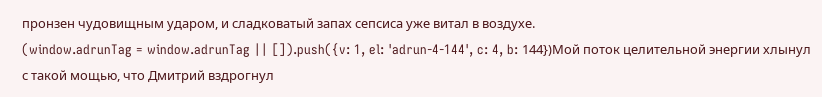пронзен чудовищным ударом, и сладковатый запах сепсиса уже витал в воздухе.
(window.adrunTag = window.adrunTag || []).push({v: 1, el: 'adrun-4-144', c: 4, b: 144})Мой поток целительной энергии хлынул с такой мощью, что Дмитрий вздрогнул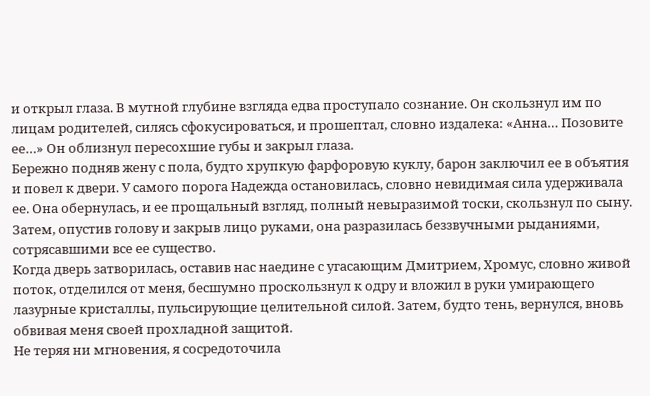и открыл глаза. В мутной глубине взгляда едва проступало сознание. Он скользнул им по лицам родителей, силясь сфокусироваться, и прошептал, словно издалека: «Анна… Позовите ее…» Он облизнул пересохшие губы и закрыл глаза.
Бережно подняв жену с пола, будто хрупкую фарфоровую куклу, барон заключил ее в объятия и повел к двери. У самого порога Надежда остановилась, словно невидимая сила удерживала ее. Она обернулась, и ее прощальный взгляд, полный невыразимой тоски, скользнул по сыну. Затем, опустив голову и закрыв лицо руками, она разразилась беззвучными рыданиями, сотрясавшими все ее существо.
Когда дверь затворилась, оставив нас наедине с угасающим Дмитрием, Хромус, словно живой поток, отделился от меня, бесшумно проскользнул к одру и вложил в руки умирающего лазурные кристаллы, пульсирующие целительной силой. Затем, будто тень, вернулся, вновь обвивая меня своей прохладной защитой.
Не теряя ни мгновения, я сосредоточила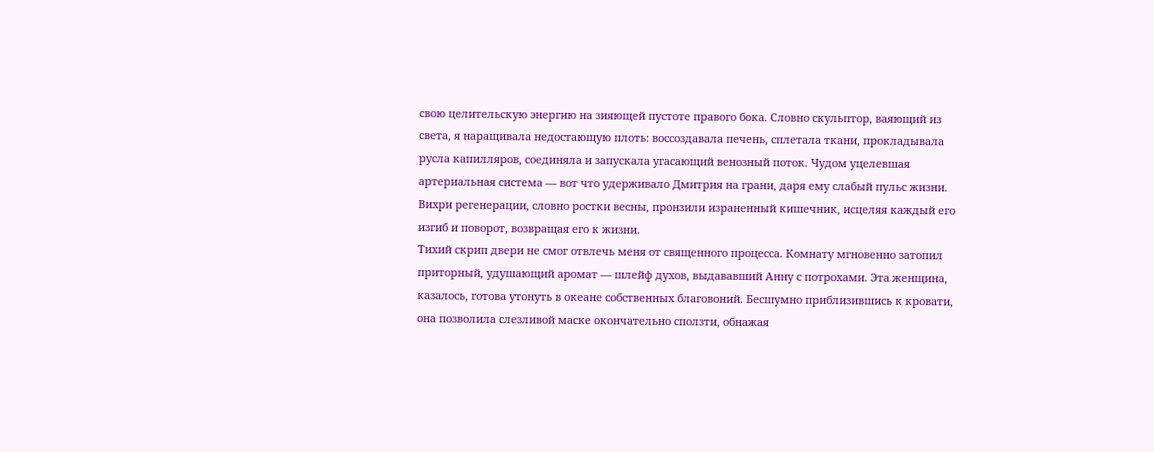свою целительскую энергию на зияющей пустоте правого бока. Словно скульптор, ваяющий из света, я наращивала недостающую плоть: воссоздавала печень, сплетала ткани, прокладывала русла капилляров, соединяла и запускала угасающий венозный поток. Чудом уцелевшая артериальная система — вот что удерживало Дмитрия на грани, даря ему слабый пульс жизни. Вихри регенерации, словно ростки весны, пронзили израненный кишечник, исцеляя каждый его изгиб и поворот, возвращая его к жизни.
Тихий скрип двери не смог отвлечь меня от священного процесса. Комнату мгновенно затопил приторный, удушающий аромат — шлейф духов, выдававший Анну с потрохами. Эта женщина, казалось, готова утонуть в океане собственных благовоний. Бесшумно приблизившись к кровати, она позволила слезливой маске окончательно сползти, обнажая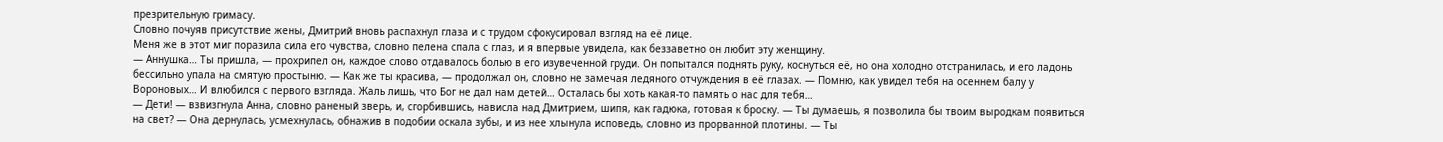презрительную гримасу.
Словно почуяв присутствие жены, Дмитрий вновь распахнул глаза и с трудом сфокусировал взгляд на её лице.
Меня же в этот миг поразила сила его чувства, словно пелена спала с глаз, и я впервые увидела, как беззаветно он любит эту женщину.
— Аннушка… Ты пришла, — прохрипел он, каждое слово отдавалось болью в его изувеченной груди. Он попытался поднять руку, коснуться её, но она холодно отстранилась, и его ладонь бессильно упала на смятую простыню. — Как же ты красива, — продолжал он, словно не замечая ледяного отчуждения в её глазах. — Помню, как увидел тебя на осеннем балу у Вороновых… И влюбился с первого взгляда. Жаль лишь, что Бог не дал нам детей… Осталась бы хоть какая-то память о нас для тебя…
— Дети! — взвизгнула Анна, словно раненый зверь, и, сгорбившись, нависла над Дмитрием, шипя, как гадюка, готовая к броску. — Ты думаешь, я позволила бы твоим выродкам появиться на свет? — Она дернулась, усмехнулась, обнажив в подобии оскала зубы, и из нее хлынула исповедь, словно из прорванной плотины. — Ты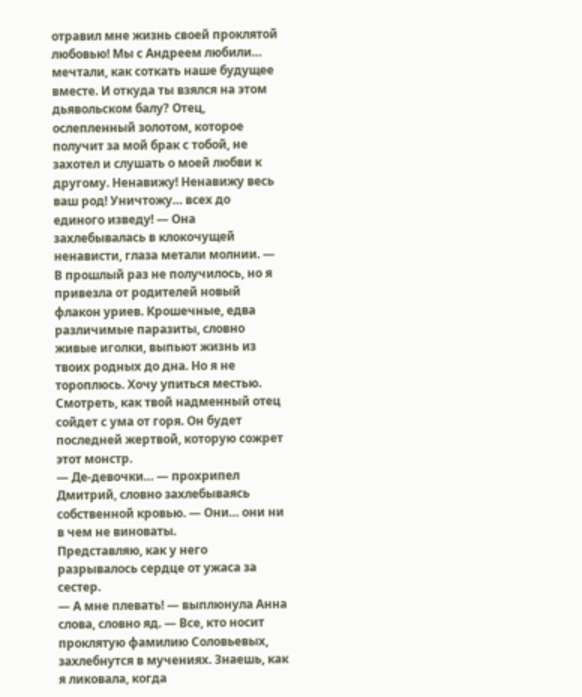отравил мне жизнь своей проклятой любовью! Мы с Андреем любили… мечтали, как соткать наше будущее вместе. И откуда ты взялся на этом дьявольском балу? Отец, ослепленный золотом, которое получит за мой брак с тобой, не захотел и слушать о моей любви к другому. Ненавижу! Ненавижу весь ваш род! Уничтожу… всех до единого изведу! — Она захлебывалась в клокочущей ненависти, глаза метали молнии. — В прошлый раз не получилось, но я привезла от родителей новый флакон уриев. Крошечные, едва различимые паразиты, словно живые иголки, выпьют жизнь из твоих родных до дна. Но я не тороплюсь. Хочу упиться местью. Смотреть, как твой надменный отец сойдет с ума от горя. Он будет последней жертвой, которую сожрет этот монстр.
— Де-девочки… — прохрипел Дмитрий, словно захлебываясь собственной кровью. — Они… они ни в чем не виноваты.
Представляю, как у него разрывалось сердце от ужаса за сестер.
— А мне плевать! — выплюнула Анна слова, словно яд. — Все, кто носит проклятую фамилию Соловьевых, захлебнутся в мучениях. Знаешь, как я ликовала, когда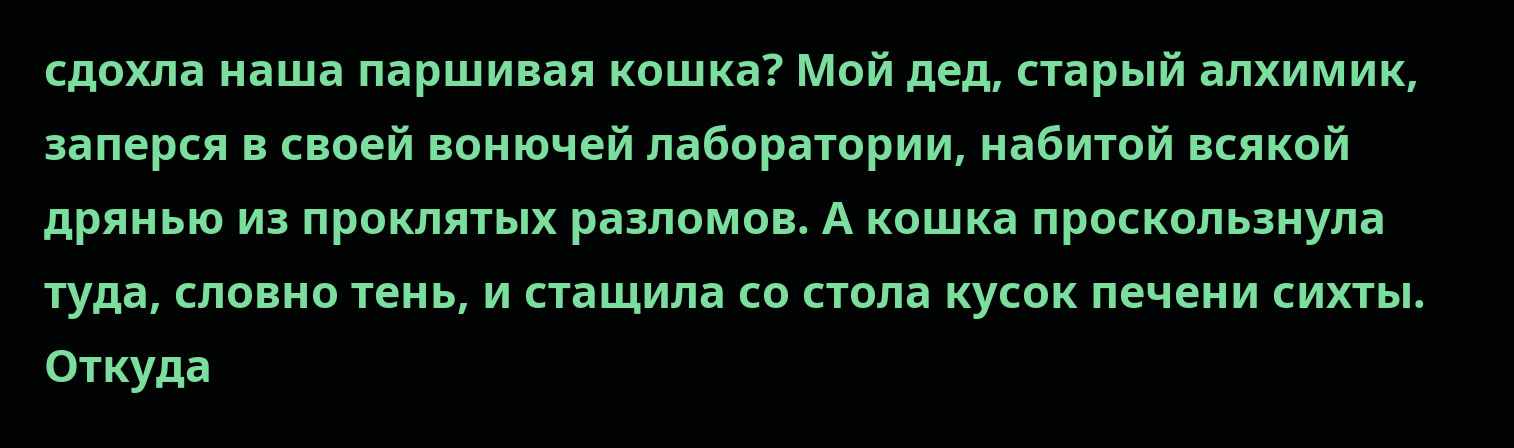сдохла наша паршивая кошка? Мой дед, старый алхимик, заперся в своей вонючей лаборатории, набитой всякой дрянью из проклятых разломов. А кошка проскользнула туда, словно тень, и стащила со стола кусок печени сихты. Откуда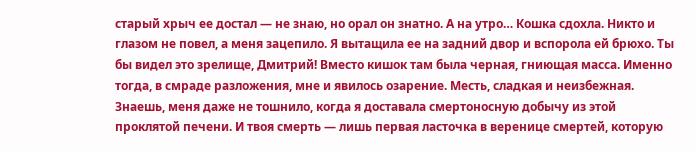старый хрыч ее достал — не знаю, но орал он знатно. А на утро… Кошка сдохла. Никто и глазом не повел, а меня зацепило. Я вытащила ее на задний двор и вспорола ей брюхо. Ты бы видел это зрелище, Дмитрий! Вместо кишок там была черная, гниющая масса. Именно тогда, в смраде разложения, мне и явилось озарение. Месть, сладкая и неизбежная. Знаешь, меня даже не тошнило, когда я доставала смертоносную добычу из этой проклятой печени. И твоя смерть — лишь первая ласточка в веренице смертей, которую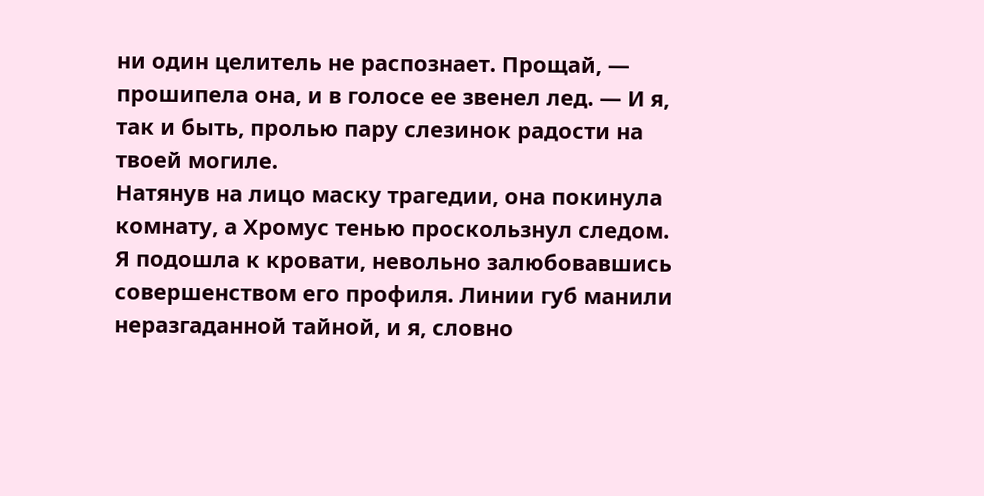ни один целитель не распознает. Прощай, — прошипела она, и в голосе ее звенел лед. — И я, так и быть, пролью пару слезинок радости на твоей могиле.
Натянув на лицо маску трагедии, она покинула комнату, а Хромус тенью проскользнул следом.
Я подошла к кровати, невольно залюбовавшись совершенством его профиля. Линии губ манили неразгаданной тайной, и я, словно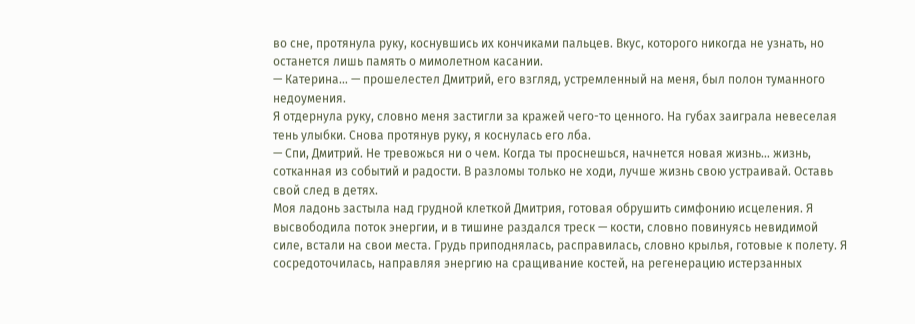во сне, протянула руку, коснувшись их кончиками пальцев. Вкус, которого никогда не узнать, но останется лишь память о мимолетном касании.
— Катерина… — прошелестел Дмитрий, его взгляд, устремленный на меня, был полон туманного недоумения.
Я отдернула руку, словно меня застигли за кражей чего-то ценного. На губах заиграла невеселая тень улыбки. Снова протянув руку, я коснулась его лба.
— Спи, Дмитрий. Не тревожься ни о чем. Когда ты проснешься, начнется новая жизнь… жизнь, сотканная из событий и радости. В разломы только не ходи, лучше жизнь свою устраивай. Оставь свой след в детях.
Моя ладонь застыла над грудной клеткой Дмитрия, готовая обрушить симфонию исцеления. Я высвободила поток энергии, и в тишине раздался треск — кости, словно повинуясь невидимой силе, встали на свои места. Грудь приподнялась, расправилась, словно крылья, готовые к полету. Я сосредоточилась, направляя энергию на сращивание костей, на регенерацию истерзанных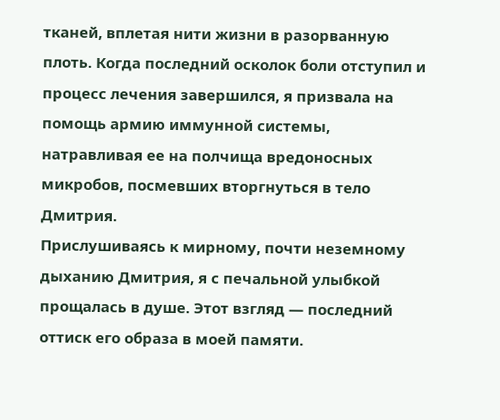тканей, вплетая нити жизни в разорванную плоть. Когда последний осколок боли отступил и процесс лечения завершился, я призвала на помощь армию иммунной системы, натравливая ее на полчища вредоносных микробов, посмевших вторгнуться в тело Дмитрия.
Прислушиваясь к мирному, почти неземному дыханию Дмитрия, я с печальной улыбкой прощалась в душе. Этот взгляд — последний оттиск его образа в моей памяти.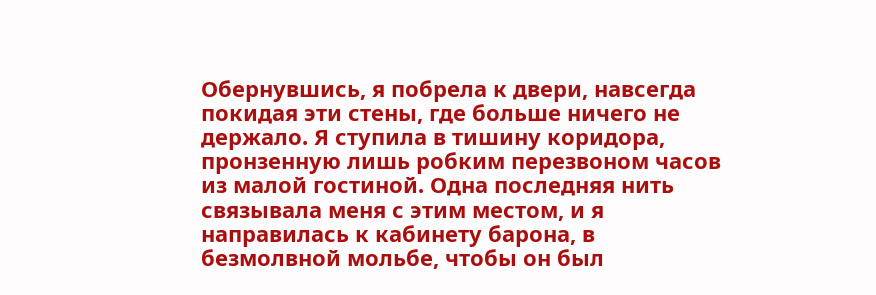Обернувшись, я побрела к двери, навсегда покидая эти стены, где больше ничего не держало. Я ступила в тишину коридора, пронзенную лишь робким перезвоном часов из малой гостиной. Одна последняя нить связывала меня с этим местом, и я направилась к кабинету барона, в безмолвной мольбе, чтобы он был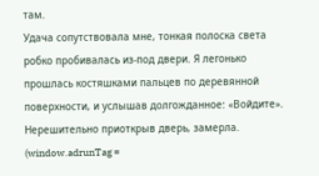там.
Удача сопутствовала мне, тонкая полоска света робко пробивалась из-под двери. Я легонько прошлась костяшками пальцев по деревянной поверхности, и услышав долгожданное: «Войдите». Нерешительно приоткрыв дверь, замерла.
(window.adrunTag =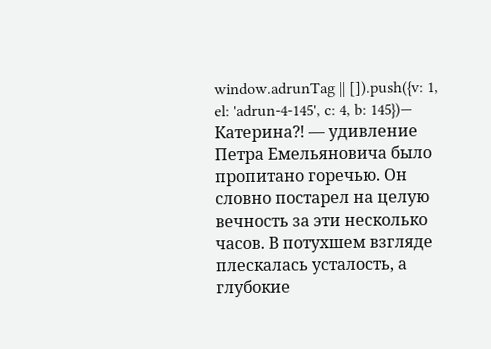window.adrunTag || []).push({v: 1, el: 'adrun-4-145', c: 4, b: 145})— Катерина⁈ — удивление Петра Емельяновича было пропитано горечью. Он словно постарел на целую вечность за эти несколько часов. В потухшем взгляде плескалась усталость, а глубокие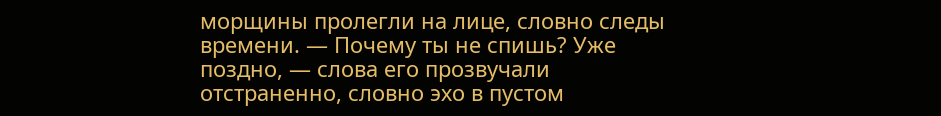морщины пролегли на лице, словно следы времени. — Почему ты не спишь? Уже поздно, — слова его прозвучали отстраненно, словно эхо в пустом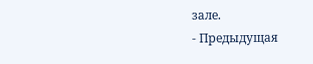зале.
- Предыдущая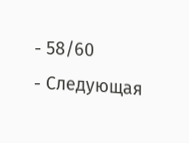- 58/60
- Следующая